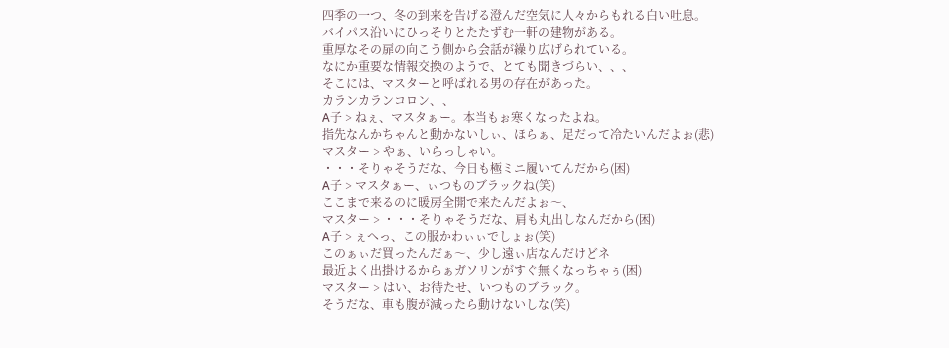四季の一つ、冬の到来を告げる澄んだ空気に人々からもれる白い吐息。
バイパス沿いにひっそりとたたずむ一軒の建物がある。
重厚なその扉の向こう側から会話が繰り広げられている。
なにか重要な情報交換のようで、とても聞きづらい、、、
そこには、マスターと呼ばれる男の存在があった。
カランカランコロン、、
A子 > ねぇ、マスタぁー。本当もぉ寒くなったよね。
指先なんかちゃんと動かないしぃ、ほらぁ、足だって冷たいんだよぉ(悲)
マスター > やぁ、いらっしゃい。
・・・そりゃそうだな、今日も極ミニ履いてんだから(困)
A子 > マスタぁー、ぃつものブラックね(笑)
ここまで来るのに暖房全開で来たんだよぉ〜、
マスター > ・・・そりゃそうだな、肩も丸出しなんだから(困)
A子 > ぇへっ、この服かわぃぃでしょぉ(笑)
このぁぃだ買ったんだぁ〜、少し遠ぃ店なんだけどネ
最近よく出掛けるからぁガソリンがすぐ無くなっちゃぅ(困)
マスター > はい、お待たせ、いつものブラック。
そうだな、車も腹が減ったら動けないしな(笑)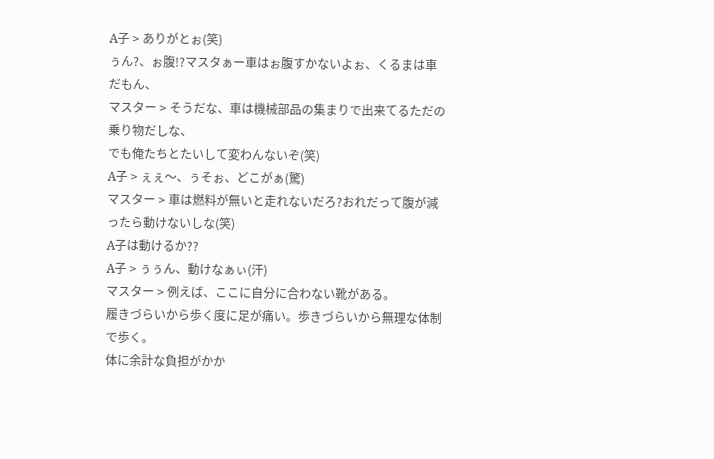A子 > ありがとぉ(笑)
ぅん?、ぉ腹!?マスタぁー車はぉ腹すかないよぉ、くるまは車だもん、
マスター > そうだな、車は機械部品の集まりで出来てるただの乗り物だしな、
でも俺たちとたいして変わんないぞ(笑)
A子 > ぇぇ〜、ぅそぉ、どこがぁ(驚)
マスター > 車は燃料が無いと走れないだろ?おれだって腹が減ったら動けないしな(笑)
A子は動けるか??
A子 > ぅぅん、動けなぁぃ(汗)
マスター > 例えば、ここに自分に合わない靴がある。
履きづらいから歩く度に足が痛い。歩きづらいから無理な体制で歩く。
体に余計な負担がかか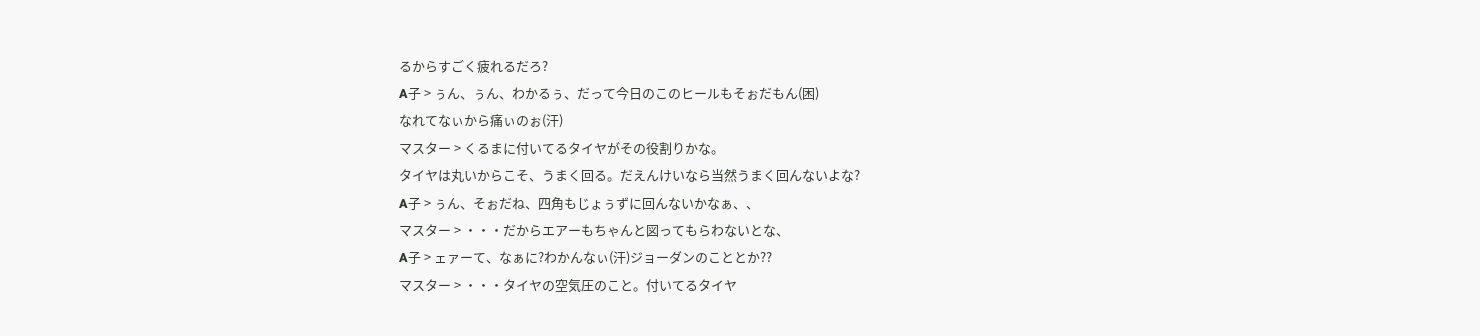るからすごく疲れるだろ?
A子 > ぅん、ぅん、わかるぅ、だって今日のこのヒールもそぉだもん(困)
なれてなぃから痛ぃのぉ(汗)
マスター > くるまに付いてるタイヤがその役割りかな。
タイヤは丸いからこそ、うまく回る。だえんけいなら当然うまく回んないよな?
A子 > ぅん、そぉだね、四角もじょぅずに回んないかなぁ、、
マスター > ・・・だからエアーもちゃんと図ってもらわないとな、
A子 > ェァーて、なぁに?わかんなぃ(汗)ジョーダンのこととか??
マスター > ・・・タイヤの空気圧のこと。付いてるタイヤ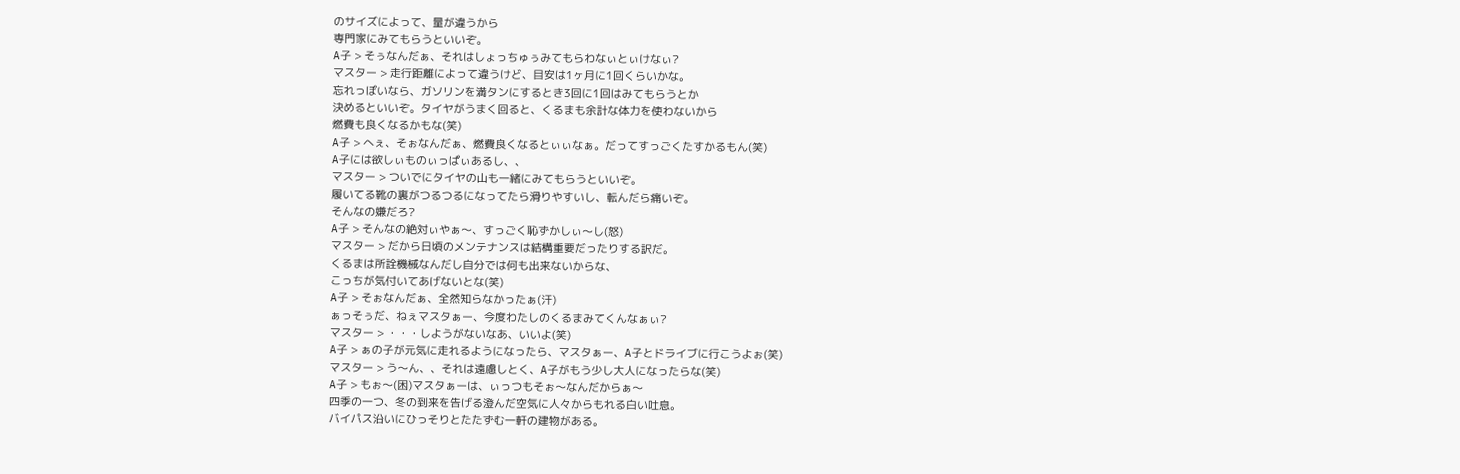のサイズによって、量が違うから
専門家にみてもらうといいぞ。
A子 > そぅなんだぁ、それはしょっちゅぅみてもらわなぃとぃけなぃ?
マスター > 走行距離によって違うけど、目安は1ヶ月に1回くらいかな。
忘れっぽいなら、ガソリンを満タンにするとき3回に1回はみてもらうとか
決めるといいぞ。タイヤがうまく回ると、くるまも余計な体力を使わないから
燃費も良くなるかもな(笑)
A子 > へぇ、そぉなんだぁ、燃費良くなるとぃぃなぁ。だってすっごくたすかるもん(笑)
A子には欲しぃものぃっぱぃあるし、、
マスター > ついでにタイヤの山も一緒にみてもらうといいぞ。
履いてる靴の裏がつるつるになってたら滑りやすいし、転んだら痛いぞ。
そんなの嫌だろ?
A子 > そんなの絶対ぃやぁ〜、すっごく恥ずかしぃ〜し(怒)
マスター > だから日頃のメンテナンスは結構重要だったりする訳だ。
くるまは所詮機械なんだし自分では何も出来ないからな、
こっちが気付いてあげないとな(笑)
A子 > そぉなんだぁ、全然知らなかったぁ(汗)
ぁっそぅだ、ねぇマスタぁー、今度わたしのくるまみてくんなぁぃ?
マスター > ・・・しようがないなあ、いいよ(笑)
A子 > ぁの子が元気に走れるようになったら、マスタぁー、A子とドライブに行こうよぉ(笑)
マスター > う〜ん、、それは遠慮しとく、A子がもう少し大人になったらな(笑)
A子 > もぉ〜(困)マスタぁーは、ぃっつもそぉ〜なんだからぁ〜
四季の一つ、冬の到来を告げる澄んだ空気に人々からもれる白い吐息。
バイパス沿いにひっそりとたたずむ一軒の建物がある。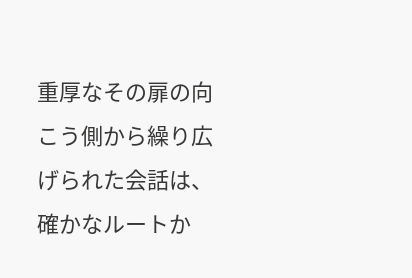重厚なその扉の向こう側から繰り広げられた会話は、
確かなルートか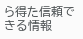ら得た信頼できる情報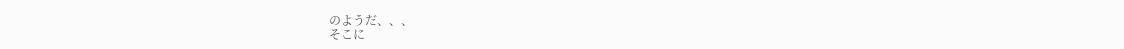のようだ、、、
そこに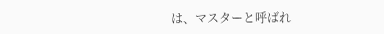は、マスターと呼ばれ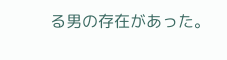る男の存在があった。